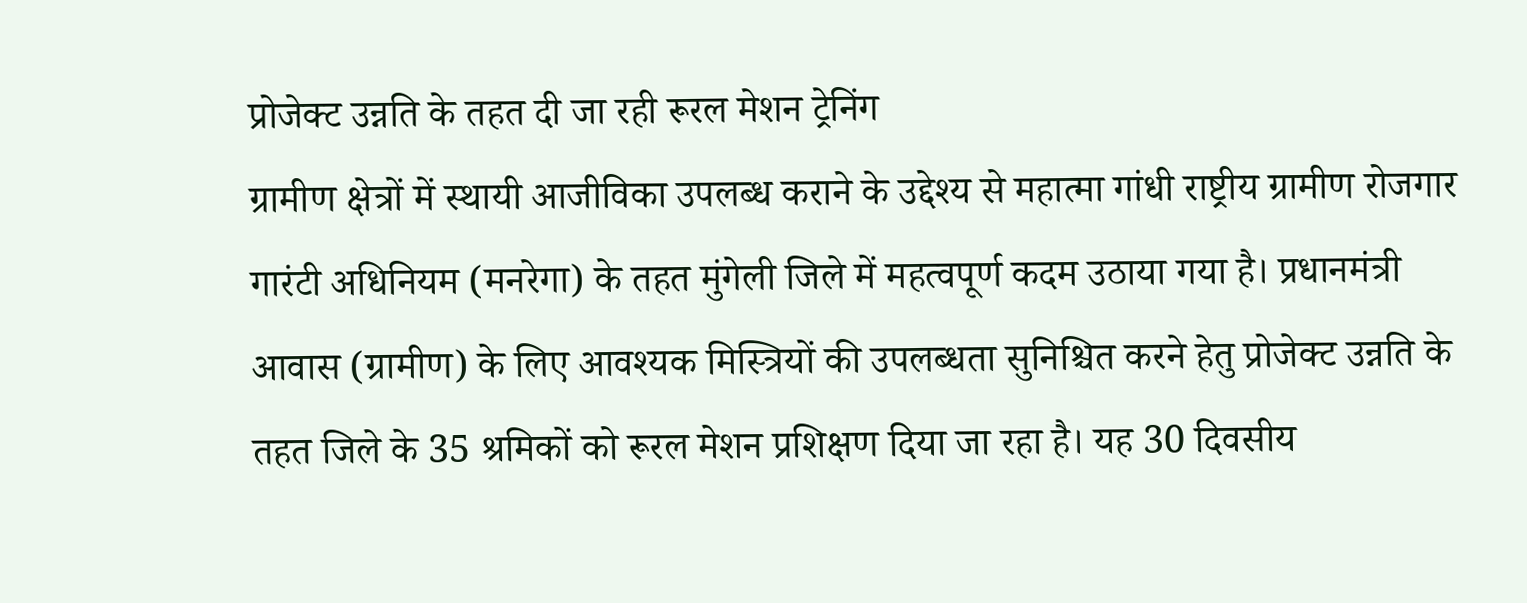प्रोजेक्ट उन्नति के तहत दी जा रही रूरल मेशन ट्रेनिंग
ग्रामीण क्षेत्रों में स्थायी आजीविका उपलब्ध कराने के उद्देश्य से महात्मा गांधी राष्ट्रीय ग्रामीण रोजगार गारंटी अधिनियम (मनरेगा) के तहत मुंगेली जिले में महत्वपूर्ण कदम उठाया गया है। प्रधानमंत्री आवास (ग्रामीण) के लिए आवश्यक मिस्त्रियों की उपलब्धता सुनिश्चित करने हेतु प्रोजेक्ट उन्नति के तहत जिले के 35 श्रमिकों को रूरल मेशन प्रशिक्षण दिया जा रहा है। यह 30 दिवसीय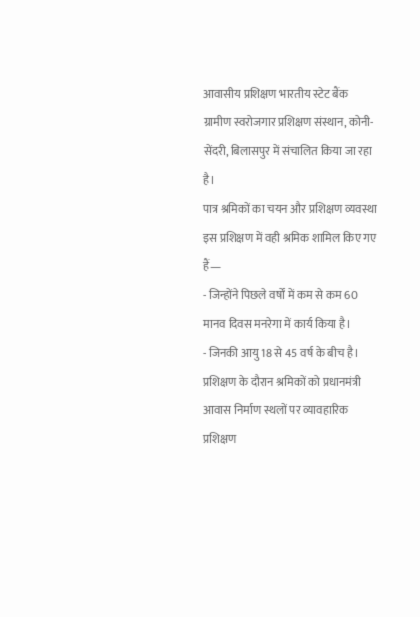आवासीय प्रशिक्षण भारतीय स्टेट बैंक ग्रामीण स्वरोजगार प्रशिक्षण संस्थान, कोनी-सेंदरी, बिलासपुर में संचालित किया जा रहा है।
पात्र श्रमिकों का चयन और प्रशिक्षण व्यवस्था
इस प्रशिक्षण में वही श्रमिक शामिल किए गए हैं—
- जिन्होंने पिछले वर्षों में कम से कम 60 मानव दिवस मनरेगा में कार्य किया है।
- जिनकी आयु 18 से 45 वर्ष के बीच है।
प्रशिक्षण के दौरान श्रमिकों को प्रधानमंत्री आवास निर्माण स्थलों पर व्यावहारिक प्रशिक्षण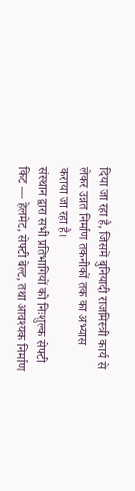दिया जा रहा है, जिसमें बुनियादी राजमिस्त्री कार्य से लेकर उन्नत निर्माण तकनीकों तक का अभ्यास कराया जा रहा है।
संस्थान द्वारा सभी प्रतिभागियों को निःशुल्क सेफ्टी किट — हेलमेट, सेफ्टी बेल्ट, तथा आवश्यक निर्माण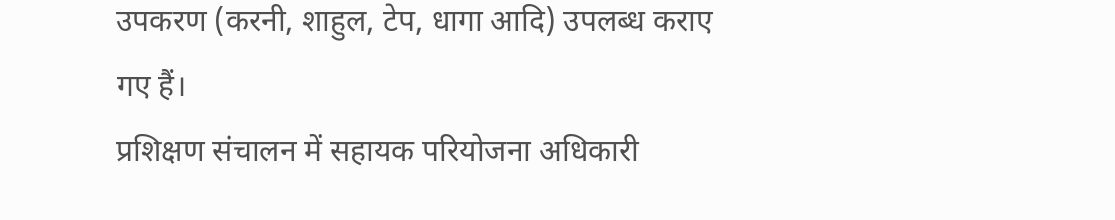उपकरण (करनी, शाहुल, टेप, धागा आदि) उपलब्ध कराए गए हैं।
प्रशिक्षण संचालन में सहायक परियोजना अधिकारी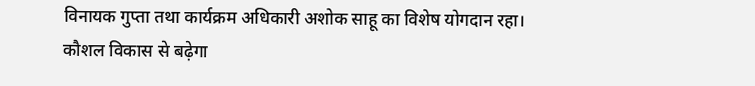विनायक गुप्ता तथा कार्यक्रम अधिकारी अशोक साहू का विशेष योगदान रहा।
कौशल विकास से बढ़ेगा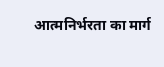आत्मनिर्भरता का मार्ग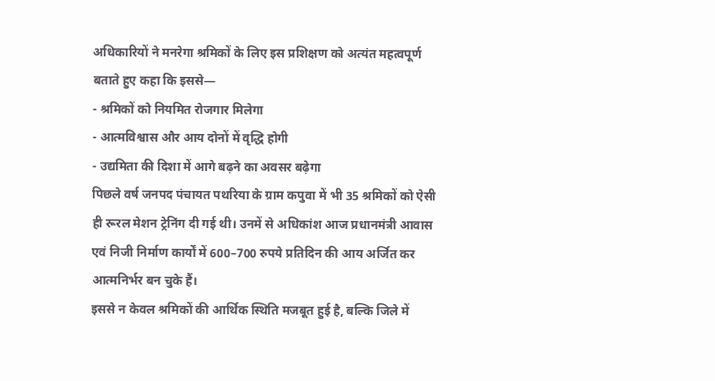अधिकारियों ने मनरेगा श्रमिकों के लिए इस प्रशिक्षण को अत्यंत महत्वपूर्ण बताते हुए कहा कि इससे—
- श्रमिकों को नियमित रोजगार मिलेगा
- आत्मविश्वास और आय दोनों में वृद्धि होगी
- उद्यमिता की दिशा में आगे बढ़ने का अवसर बढ़ेगा
पिछले वर्ष जनपद पंचायत पथरिया के ग्राम कपुवा में भी 35 श्रमिकों को ऐसी ही रूरल मेशन ट्रेनिंग दी गई थी। उनमें से अधिकांश आज प्रधानमंत्री आवास एवं निजी निर्माण कार्यों में 600–700 रुपये प्रतिदिन की आय अर्जित कर आत्मनिर्भर बन चुके हैं।
इससे न केवल श्रमिकों की आर्थिक स्थिति मजबूत हुई है, बल्कि जिले में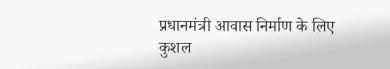प्रधानमंत्री आवास निर्माण के लिए कुशल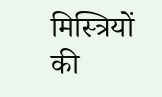मिस्त्रियों की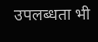उपलब्धता भी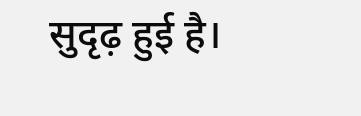सुदृढ़ हुई है।